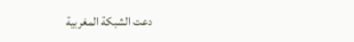دعت الشبكة المغربية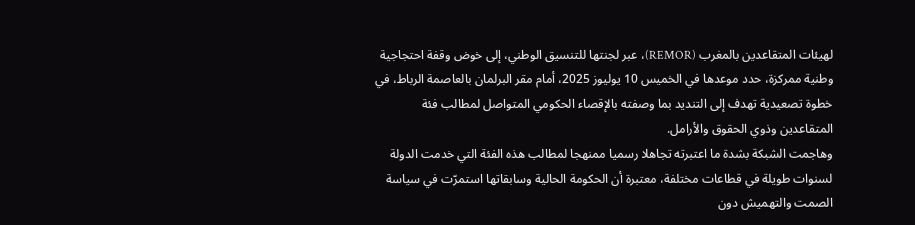لهيئات المتقاعدين بالمغرب (REMOR)، عبر لجنتها للتنسيق الوطني، إلى خوض وقفة احتجاجية وطنية ممركزة، حدد موعدها في الخميس 10 يوليوز 2025، أمام مقر البرلمان بالعاصمة الرباط، في خطوة تصعيدية تهدف إلى التنديد بما وصفته بالإقصاء الحكومي المتواصل لمطالب فئة المتقاعدين وذوي الحقوق والأرامل.
وهاجمت الشبكة بشدة ما اعتبرته تجاهلا رسميا ممنهجا لمطالب هذه الفئة التي خدمت الدولة لسنوات طويلة في قطاعات مختلفة، معتبرة أن الحكومة الحالية وسابقاتها استمرّت في سياسة الصمت والتهميش دون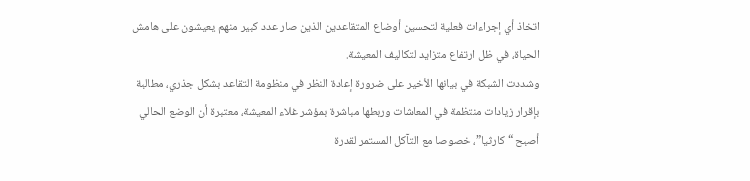اتخاذ أي إجراءات فعلية لتحسين أوضاع المتقاعدين الذين صار عدد كبير منهم يعيشون على هامش الحياة، في ظل ارتفاع متزايد لتكاليف المعيشة.
وشددت الشبكة في بيانها الأخير على ضرورة إعادة النظر في منظومة التقاعد بشكل جذري، مطالبة بإقرار زيادات منتظمة في المعاشات وربطها مباشرة بمؤشر غلاء المعيشة، معتبرة أن الوضع الحالي أصبح “كارثيا”، خصوصا مع التآكل المستمر لقدرة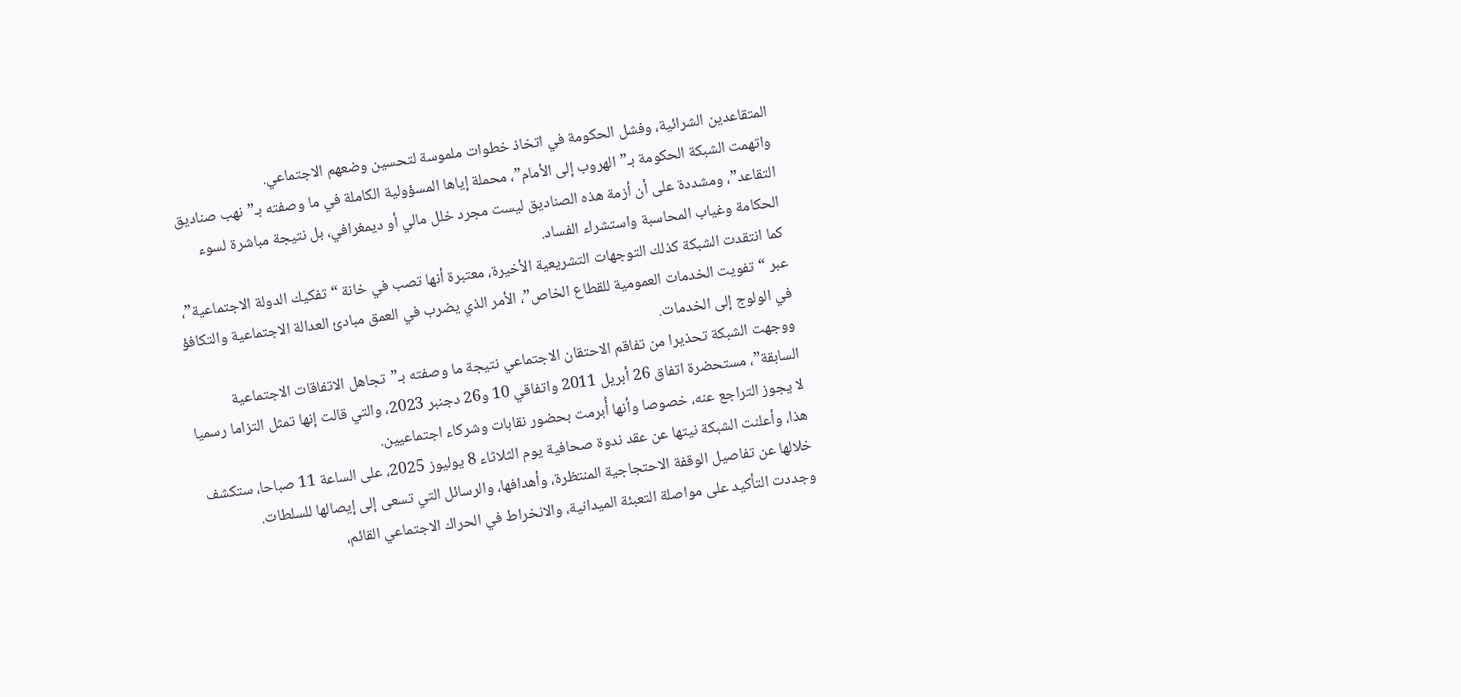المتقاعدين الشرائية، وفشل الحكومة في اتخاذ خطوات ملموسة لتحسين وضعهم الاجتماعي.
واتهمت الشبكة الحكومة بـ”الهروب إلى الأمام”، محملة إياها المسؤولية الكاملة في ما وصفته بـ”نهب صناديق التقاعد”، ومشددة على أن أزمة هذه الصناديق ليست مجرد خلل مالي أو ديمغرافي، بل نتيجة مباشرة لسوء الحكامة وغياب المحاسبة واستشراء الفساد.
كما انتقدت الشبكة كذلك التوجهات التشريعية الأخيرة، معتبرة أنها تصب في خانة “تفكيك الدولة الاجتماعية”، عبر “تفويت الخدمات العمومية للقطاع الخاص”، الأمر الذي يضرب في العمق مبادئ العدالة الاجتماعية والتكافؤ في الولوج إلى الخدمات.
ووجهت الشبكة تحذيرا من تفاقم الاحتقان الاجتماعي نتيجة ما وصفته بـ”تجاهل الاتفاقات الاجتماعية السابقة”، مستحضرة اتفاق 26 أبريل 2011 واتفاقي 10 و26 دجنبر 2023، والتي قالت إنها تمثل التزاما رسميا لا يجوز التراجع عنه، خصوصا وأنها أُبرمت بحضور نقابات وشركاء اجتماعيين.
هذا، وأعلنت الشبكة نيتها عن عقد ندوة صحافية يوم الثلاثاء 8 يوليوز 2025، على الساعة 11 صباحا، ستكشف خلالها عن تفاصيل الوقفة الاحتجاجية المنتظرة، وأهدافها، والرسائل التي تسعى إلى إيصالها للسلطات.
وجددت التأكيد على مواصلة التعبئة الميدانية، والانخراط في الحراك الاجتماعي القائم،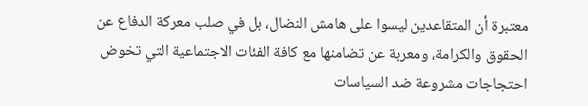معتبرة أن المتقاعدين ليسوا على هامش النضال، بل في صلب معركة الدفاع عن الحقوق والكرامة، ومعربة عن تضامنها مع كافة الفئات الاجتماعية التي تخوض احتجاجات مشروعة ضد السياسات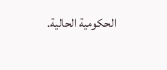الحكومية الحالية.